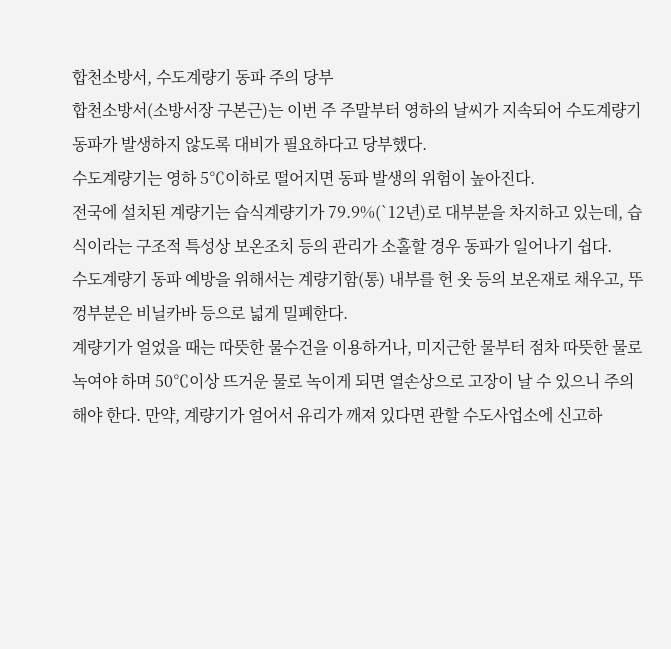합천소방서, 수도계량기 동파 주의 당부
합천소방서(소방서장 구본근)는 이번 주 주말부터 영하의 날씨가 지속되어 수도계량기 동파가 발생하지 않도록 대비가 필요하다고 당부했다.
수도계량기는 영하 5℃이하로 떨어지면 동파 발생의 위험이 높아진다.
전국에 설치된 계량기는 습식계량기가 79.9%(`12년)로 대부분을 차지하고 있는데, 습식이라는 구조적 특성상 보온조치 등의 관리가 소홀할 경우 동파가 일어나기 쉽다.
수도계량기 동파 예방을 위해서는 계량기함(통) 내부를 헌 옷 등의 보온재로 채우고, 뚜껑부분은 비닐카바 등으로 넓게 밀폐한다.
계량기가 얼었을 때는 따뜻한 물수건을 이용하거나, 미지근한 물부터 점차 따뜻한 물로 녹여야 하며 50℃이상 뜨거운 물로 녹이게 되면 열손상으로 고장이 날 수 있으니 주의해야 한다. 만약, 계량기가 얼어서 유리가 깨져 있다면 관할 수도사업소에 신고하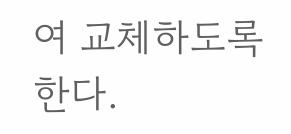여 교체하도록한다.